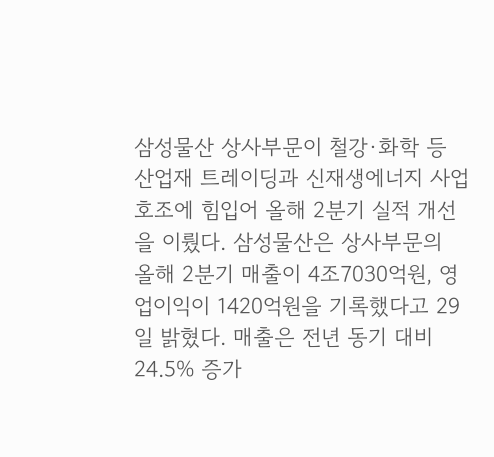삼성물산 상사부문이 철강·화학 등 산업재 트레이딩과 신재생에너지 사업 호조에 힘입어 올해 2분기 실적 개선을 이뤘다. 삼성물산은 상사부문의 올해 2분기 매출이 4조7030억원, 영업이익이 1420억원을 기록했다고 29일 밝혔다. 매출은 전년 동기 대비 24.5% 증가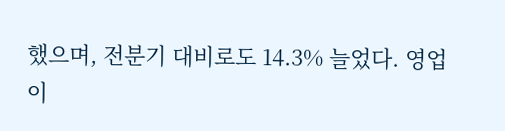했으며, 전분기 대비로도 14.3% 늘었다. 영업이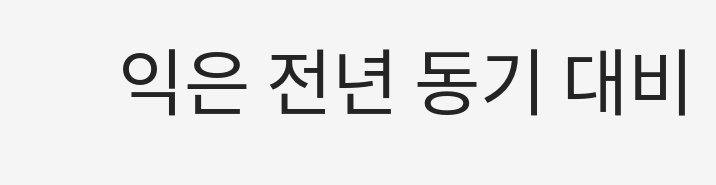익은 전년 동기 대비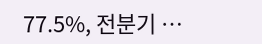77.5%, 전분기 …